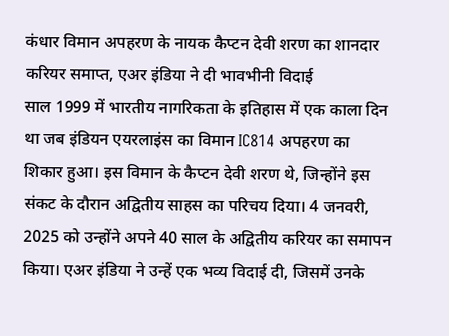कंधार विमान अपहरण के नायक कैप्टन देवी शरण का शानदार करियर समाप्त, एअर इंडिया ने दी भावभीनी विदाई
साल 1999 में भारतीय नागरिकता के इतिहास में एक काला दिन था जब इंडियन एयरलाइंस का विमान IC814 अपहरण का शिकार हुआ। इस विमान के कैप्टन देवी शरण थे, जिन्होंने इस संकट के दौरान अद्वितीय साहस का परिचय दिया। 4 जनवरी, 2025 को उन्होंने अपने 40 साल के अद्वितीय करियर का समापन किया। एअर इंडिया ने उन्हें एक भव्य विदाई दी, जिसमें उनके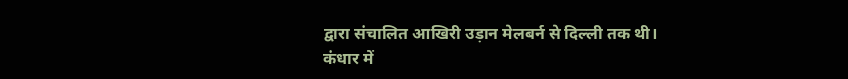द्वारा संचालित आखिरी उड़ान मेलबर्न से दिल्ली तक थी।
कंधार में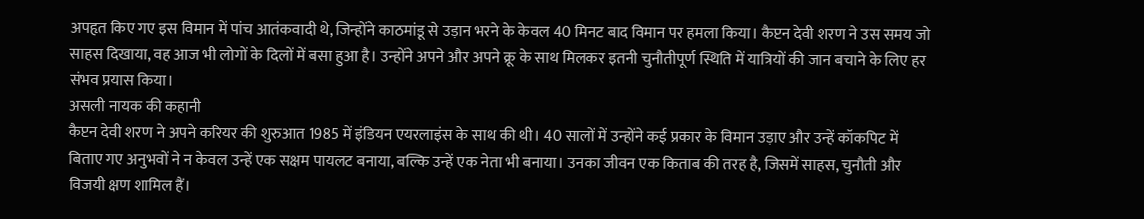अपहृत किए गए इस विमान में पांच आतंकवादी थे, जिन्होंने काठमांडू से उड़ान भरने के केवल 40 मिनट बाद विमान पर हमला किया। कैप्टन देवी शरण ने उस समय जो साहस दिखाया, वह आज भी लोगों के दिलों में बसा हुआ है। उन्होंने अपने और अपने क्रू के साथ मिलकर इतनी चुनौतीपूर्ण स्थिति में यात्रियों की जान बचाने के लिए हर संभव प्रयास किया।
असली नायक की कहानी
कैप्टन देवी शरण ने अपने करियर की शुरुआत 1985 में इंडियन एयरलाइंस के साथ की थी। 40 सालों में उन्होंने कई प्रकार के विमान उड़ाए और उन्हें कॉकपिट में बिताए गए अनुभवों ने न केवल उन्हें एक सक्षम पायलट बनाया, बल्कि उन्हें एक नेता भी बनाया। उनका जीवन एक किताब की तरह है, जिसमें साहस, चुनौती और विजयी क्षण शामिल हैं।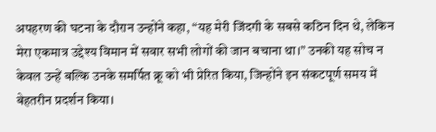अपहरण की घटना के दौरान उन्होंने कहा, “यह मेरी जिंदगी के सबसे कठिन दिन थे, लेकिन मेरा एकमात्र उद्देश्य विमान में सवार सभी लोगों की जान बचाना था।” उनकी यह सोच न केवल उन्हें बल्कि उनके समर्पित क्रू को भी प्रेरित किया, जिन्होंने इन संकटपूर्ण समय में बेहतरीन प्रदर्शन किया।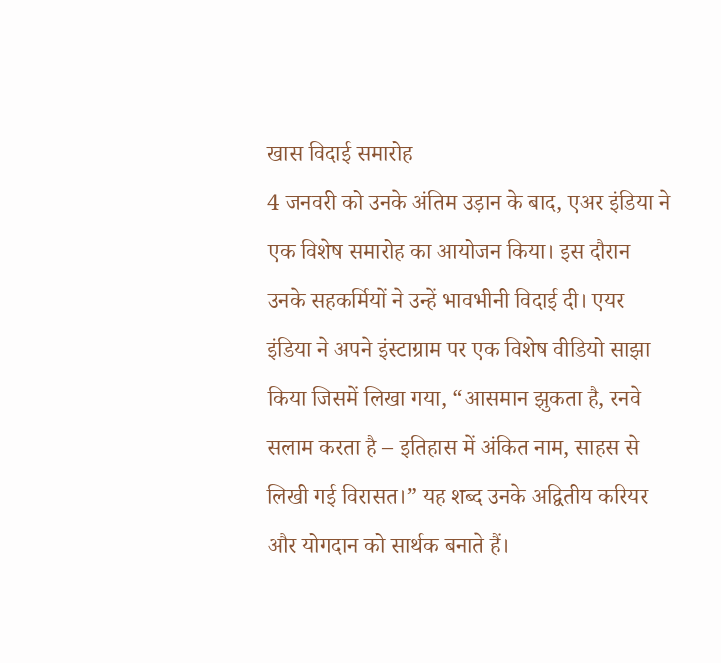खास विदाई समारोह
4 जनवरी को उनके अंतिम उड़ान के बाद, एअर इंडिया ने एक विशेष समारोह का आयोजन किया। इस दौरान उनके सहकर्मियों ने उन्हें भावभीनी विदाई दी। एयर इंडिया ने अपने इंस्टाग्राम पर एक विशेष वीडियो साझा किया जिसमें लिखा गया, “आसमान झुकता है, रनवे सलाम करता है – इतिहास में अंकित नाम, साहस से लिखी गई विरासत।” यह शब्द उनके अद्वितीय करियर और योगदान को सार्थक बनाते हैं।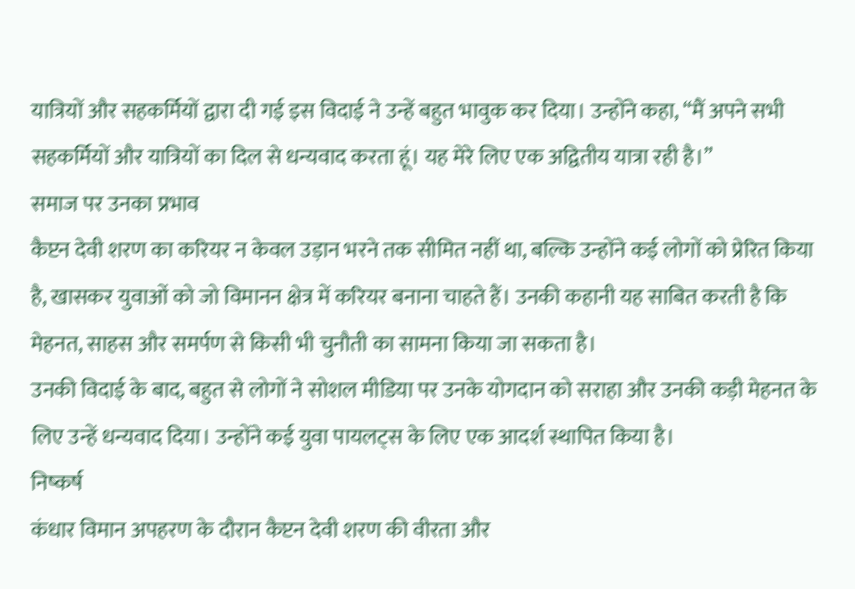यात्रियों और सहकर्मियों द्वारा दी गई इस विदाई ने उन्हें बहुत भावुक कर दिया। उन्होंने कहा, “मैं अपने सभी सहकर्मियों और यात्रियों का दिल से धन्यवाद करता हूं। यह मेरे लिए एक अद्वितीय यात्रा रही है।”
समाज पर उनका प्रभाव
कैप्टन देवी शरण का करियर न केवल उड़ान भरने तक सीमित नहीं था, बल्कि उन्होंने कई लोगों को प्रेरित किया है, खासकर युवाओं को जो विमानन क्षेत्र में करियर बनाना चाहते हैं। उनकी कहानी यह साबित करती है कि मेहनत, साहस और समर्पण से किसी भी चुनौती का सामना किया जा सकता है।
उनकी विदाई के बाद, बहुत से लोगों ने सोशल मीडिया पर उनके योगदान को सराहा और उनकी कड़ी मेहनत के लिए उन्हें धन्यवाद दिया। उन्होंने कई युवा पायलट्स के लिए एक आदर्श स्थापित किया है।
निष्कर्ष
कंधार विमान अपहरण के दौरान कैप्टन देवी शरण की वीरता और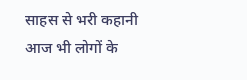साहस से भरी कहानी आज भी लोगों के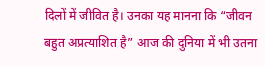दिलों में जीवित है। उनका यह मानना कि “जीवन बहुत अप्रत्याशित है” आज की दुनिया में भी उतना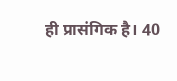ही प्रासंगिक है। 40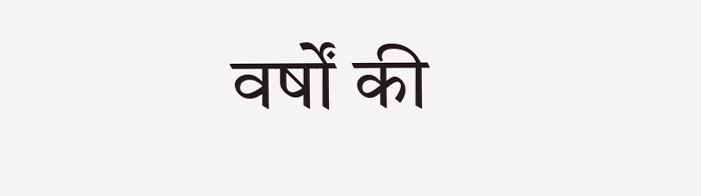वर्षों की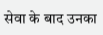सेवा के बाद उनका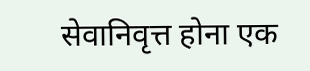सेवानिवृत्त होना एक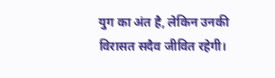युग का अंत है, लेकिन उनकी विरासत सदैव जीवित रहेगी।